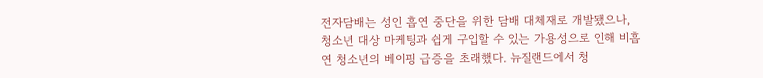전자담배는 성인 흡연 중단을 위한 담배 대체재로 개발됐으나, 청소년 대상 마케팅과 쉽게 구입할 수 있는 가용성으로 인해 비흡연 청소년의 베이핑 급증을 초래했다. 뉴질랜드에서 청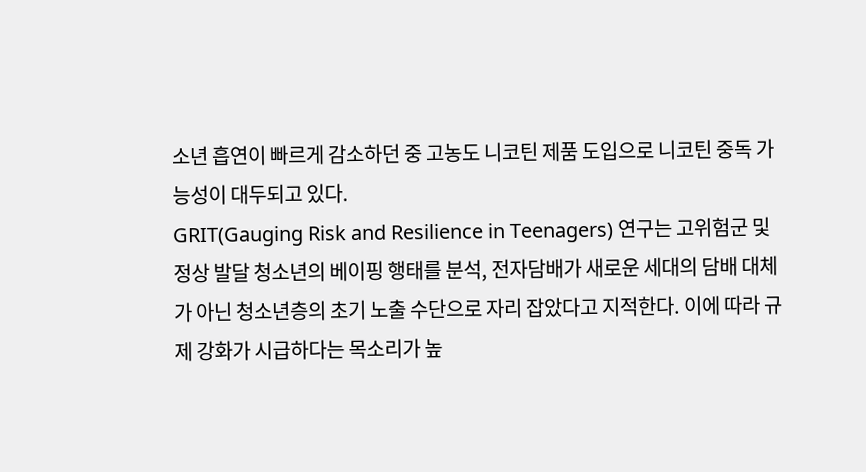소년 흡연이 빠르게 감소하던 중 고농도 니코틴 제품 도입으로 니코틴 중독 가능성이 대두되고 있다.
GRIT(Gauging Risk and Resilience in Teenagers) 연구는 고위험군 및 정상 발달 청소년의 베이핑 행태를 분석, 전자담배가 새로운 세대의 담배 대체가 아닌 청소년층의 초기 노출 수단으로 자리 잡았다고 지적한다. 이에 따라 규제 강화가 시급하다는 목소리가 높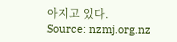아지고 있다.
Source: nzmj.org.nz